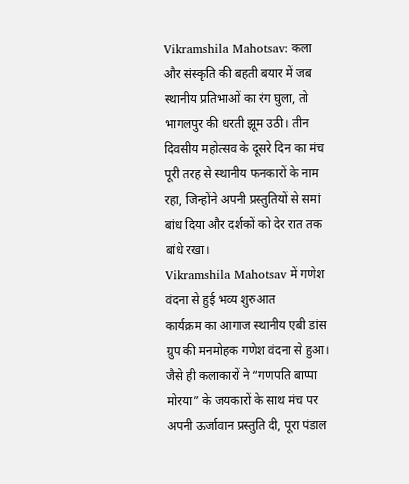Vikramshila Mahotsav: कला और संस्कृति की बहती बयार में जब स्थानीय प्रतिभाओं का रंग घुला, तो भागलपुर की धरती झूम उठी। तीन दिवसीय महोत्सव के दूसरे दिन का मंच पूरी तरह से स्थानीय फनकारों के नाम रहा, जिन्होंने अपनी प्रस्तुतियों से समां बांध दिया और दर्शकों को देर रात तक बांधे रखा।
Vikramshila Mahotsav में गणेश वंदना से हुई भव्य शुरुआत
कार्यक्रम का आगाज स्थानीय एबी डांस ग्रुप की मनमोहक गणेश वंदना से हुआ। जैसे ही कलाकारों ने “गणपति बाप्पा मोरया” के जयकारों के साथ मंच पर अपनी ऊर्जावान प्रस्तुति दी, पूरा पंडाल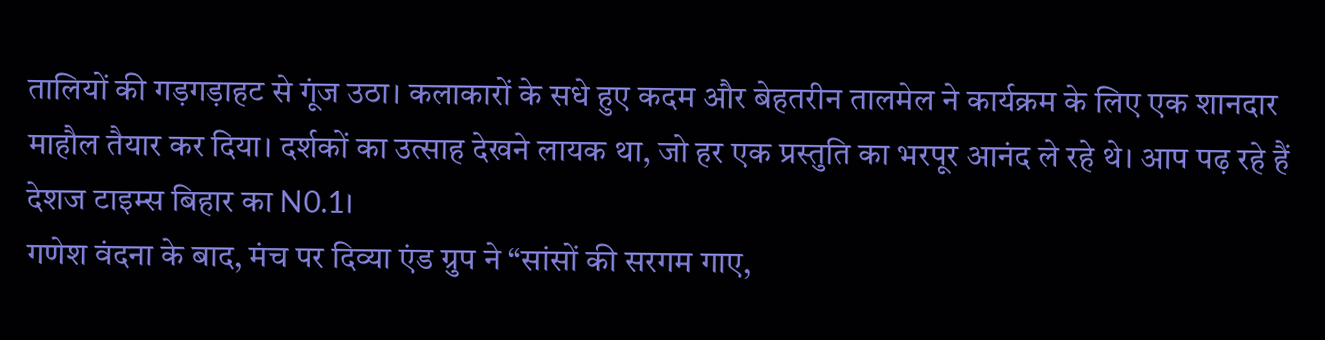तालियों की गड़गड़ाहट से गूंज उठा। कलाकारों के सधे हुए कदम और बेहतरीन तालमेल ने कार्यक्रम के लिए एक शानदार माहौल तैयार कर दिया। दर्शकों का उत्साह देखने लायक था, जो हर एक प्रस्तुति का भरपूर आनंद ले रहे थे। आप पढ़ रहे हैं देशज टाइम्स बिहार का N0.1।
गणेश वंदना के बाद, मंच पर दिव्या एंड ग्रुप ने “सांसों की सरगम गाए,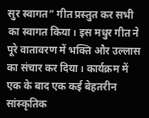सुर स्वागत” गीत प्रस्तुत कर सभी का स्वागत किया। इस मधुर गीत ने पूरे वातावरण में भक्ति और उल्लास का संचार कर दिया। कार्यक्रम में एक के बाद एक कई बेहतरीन सांस्कृतिक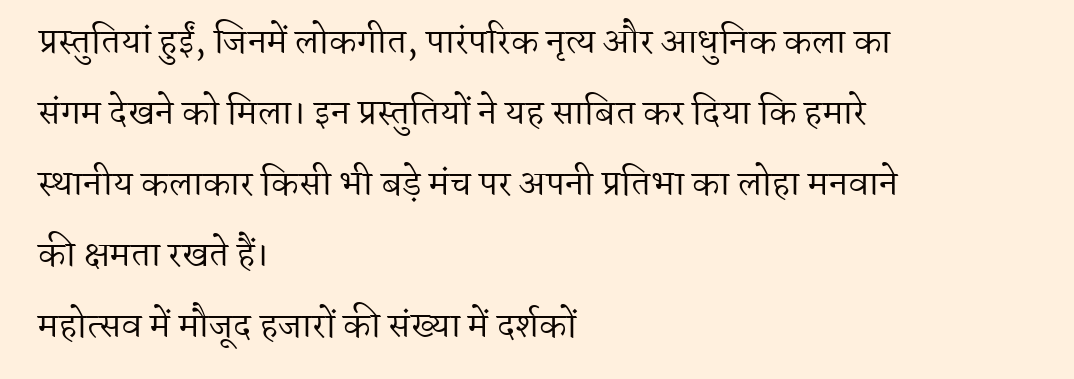प्रस्तुतियां हुईं, जिनमें लोकगीत, पारंपरिक नृत्य और आधुनिक कला का संगम देखने को मिला। इन प्रस्तुतियों ने यह साबित कर दिया कि हमारे स्थानीय कलाकार किसी भी बड़े मंच पर अपनी प्रतिभा का लोहा मनवाने की क्षमता रखते हैं।
महोत्सव में मौजूद हजारों की संख्या में दर्शकों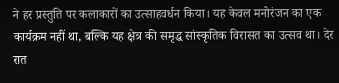ने हर प्रस्तुति पर कलाकारों का उत्साहवर्धन किया। यह केवल मनोरंजन का एक कार्यक्रम नहीं था, बल्कि यह क्षेत्र की समृद्ध सांस्कृतिक विरासत का उत्सव था। देर रात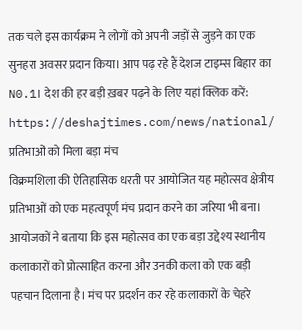तक चले इस कार्यक्रम ने लोगों को अपनी जड़ों से जुड़ने का एक सुनहरा अवसर प्रदान किया। आप पढ़ रहे हैं देशज टाइम्स बिहार का N0.1। देश की हर बड़ी ख़बर पढ़ने के लिए यहां क्लिक करें: https://deshajtimes.com/news/national/
प्रतिभाओं को मिला बड़ा मंच
विक्रमशिला की ऐतिहासिक धरती पर आयोजित यह महोत्सव क्षेत्रीय प्रतिभाओं को एक महत्वपूर्ण मंच प्रदान करने का जरिया भी बना। आयोजकों ने बताया कि इस महोत्सव का एक बड़ा उद्देश्य स्थानीय कलाकारों को प्रोत्साहित करना और उनकी कला को एक बड़ी पहचान दिलाना है। मंच पर प्रदर्शन कर रहे कलाकारों के चेहरे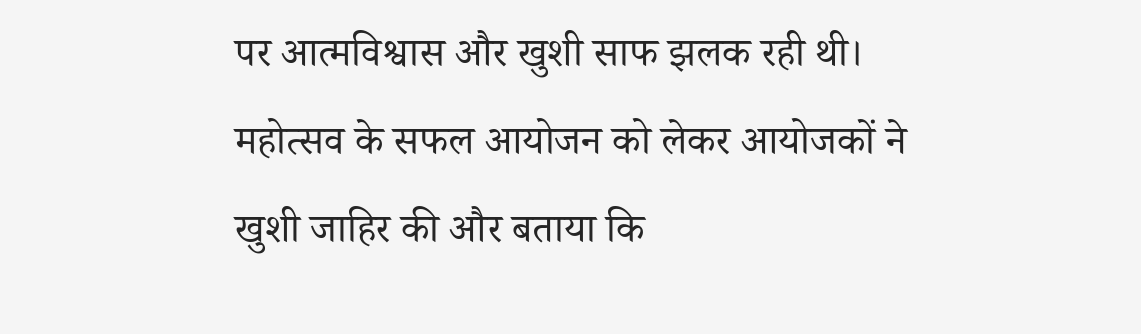पर आत्मविश्वास और खुशी साफ झलक रही थी।
महोत्सव के सफल आयोजन को लेकर आयोजकों ने खुशी जाहिर की और बताया कि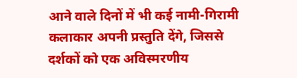आने वाले दिनों में भी कई नामी-गिरामी कलाकार अपनी प्रस्तुति देंगे, जिससे दर्शकों को एक अविस्मरणीय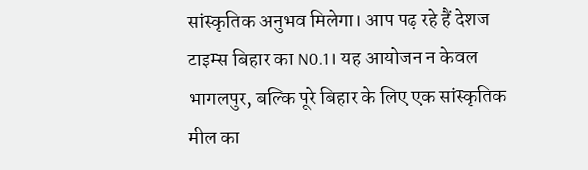सांस्कृतिक अनुभव मिलेगा। आप पढ़ रहे हैं देशज टाइम्स बिहार का N0.1। यह आयोजन न केवल भागलपुर, बल्कि पूरे बिहार के लिए एक सांस्कृतिक मील का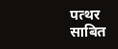पत्थर साबित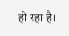हो रहा है।